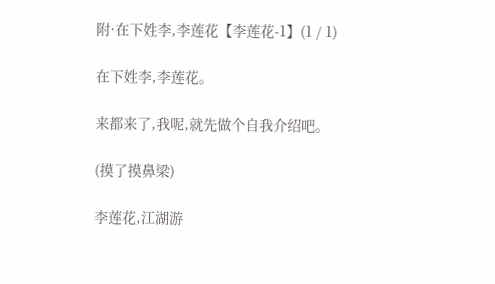附·在下姓李,李莲花【李莲花-1】(1 / 1)

在下姓李,李莲花。

来都来了,我呢,就先做个自我介绍吧。

(摸了摸鼻梁)

李莲花,江湖游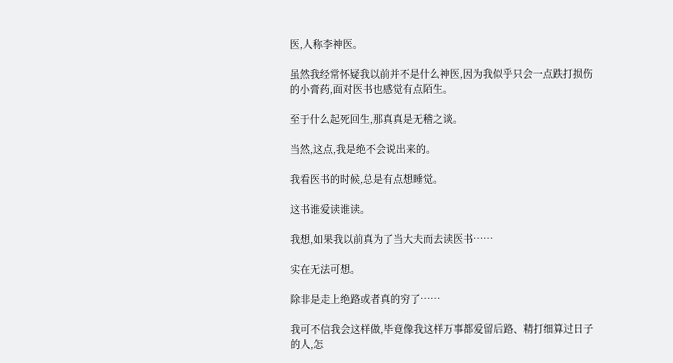医,人称李神医。

虽然我经常怀疑我以前并不是什么神医,因为我似乎只会一点跌打损伤的小膏药,面对医书也感觉有点陌生。

至于什么起死回生,那真真是无稽之谈。

当然,这点,我是绝不会说出来的。

我看医书的时候,总是有点想睡觉。

这书谁爱读谁读。

我想,如果我以前真为了当大夫而去读医书……

实在无法可想。

除非是走上绝路或者真的穷了……

我可不信我会这样做,毕竟像我这样万事都爱留后路、精打细算过日子的人,怎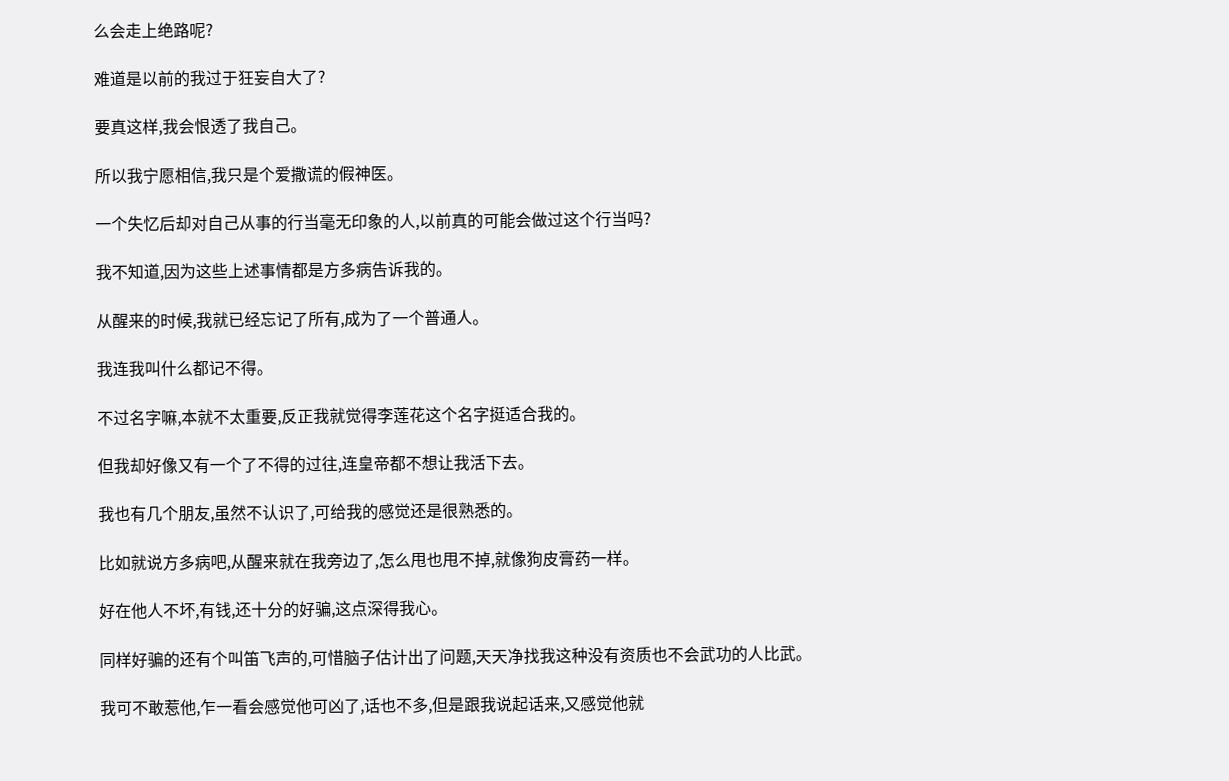么会走上绝路呢?

难道是以前的我过于狂妄自大了?

要真这样,我会恨透了我自己。

所以我宁愿相信,我只是个爱撒谎的假神医。

一个失忆后却对自己从事的行当毫无印象的人,以前真的可能会做过这个行当吗?

我不知道,因为这些上述事情都是方多病告诉我的。

从醒来的时候,我就已经忘记了所有,成为了一个普通人。

我连我叫什么都记不得。

不过名字嘛,本就不太重要,反正我就觉得李莲花这个名字挺适合我的。

但我却好像又有一个了不得的过往,连皇帝都不想让我活下去。

我也有几个朋友,虽然不认识了,可给我的感觉还是很熟悉的。

比如就说方多病吧,从醒来就在我旁边了,怎么甩也甩不掉,就像狗皮膏药一样。

好在他人不坏,有钱,还十分的好骗,这点深得我心。

同样好骗的还有个叫笛飞声的,可惜脑子估计出了问题,天天净找我这种没有资质也不会武功的人比武。

我可不敢惹他,乍一看会感觉他可凶了,话也不多,但是跟我说起话来,又感觉他就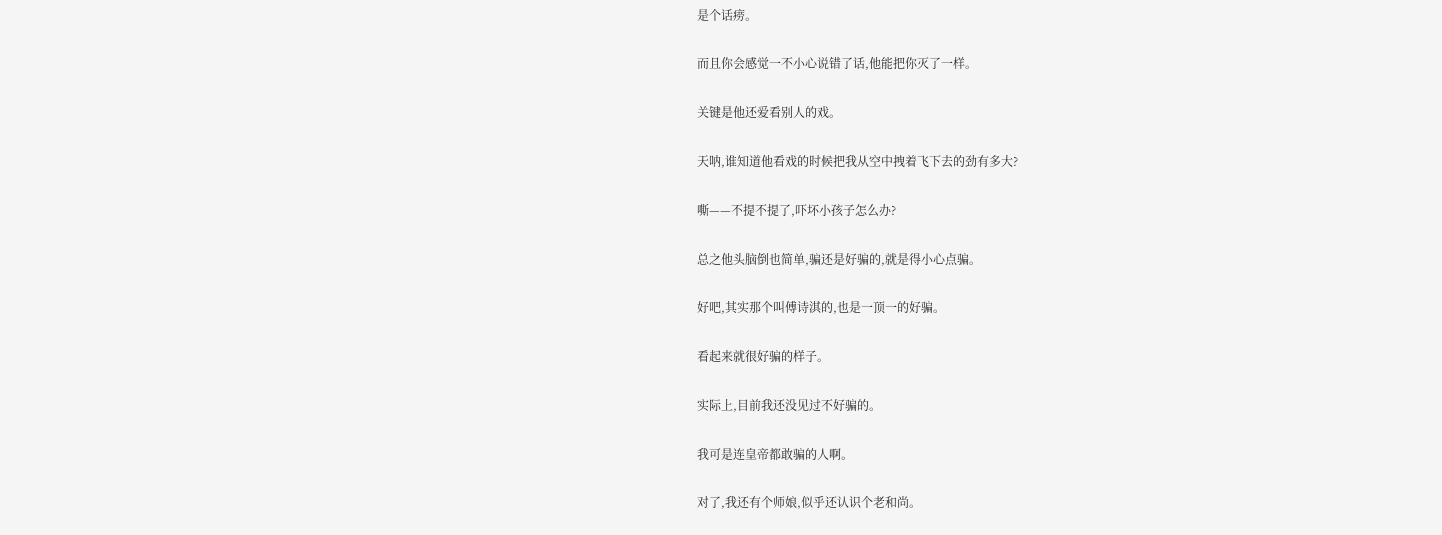是个话痨。

而且你会感觉一不小心说错了话,他能把你灭了一样。

关键是他还爱看别人的戏。

天呐,谁知道他看戏的时候把我从空中拽着飞下去的劲有多大?

嘶——不提不提了,吓坏小孩子怎么办?

总之他头脑倒也简单,骗还是好骗的,就是得小心点骗。

好吧,其实那个叫傅诗淇的,也是一顶一的好骗。

看起来就很好骗的样子。

实际上,目前我还没见过不好骗的。

我可是连皇帝都敢骗的人啊。

对了,我还有个师娘,似乎还认识个老和尚。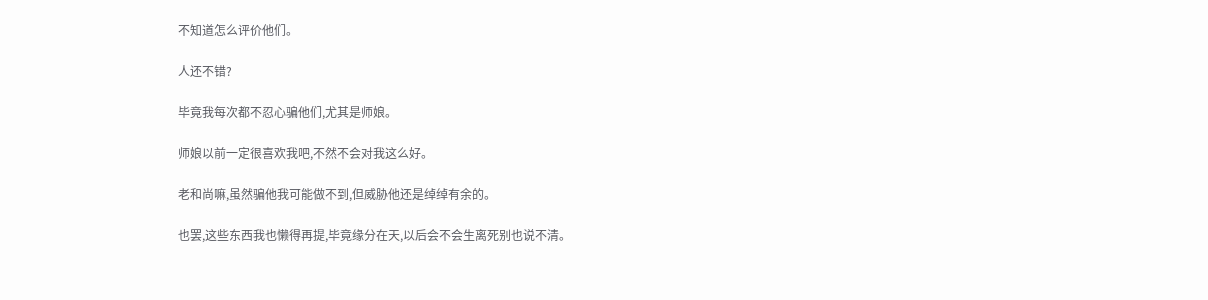不知道怎么评价他们。

人还不错?

毕竟我每次都不忍心骗他们,尤其是师娘。

师娘以前一定很喜欢我吧,不然不会对我这么好。

老和尚嘛,虽然骗他我可能做不到,但威胁他还是绰绰有余的。

也罢,这些东西我也懒得再提,毕竟缘分在天,以后会不会生离死别也说不清。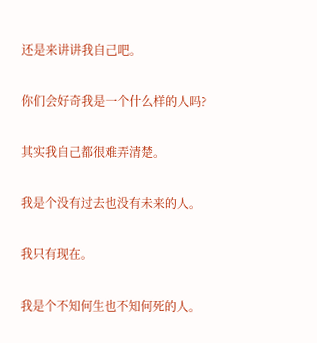还是来讲讲我自己吧。

你们会好奇我是一个什么样的人吗?

其实我自己都很难弄清楚。

我是个没有过去也没有未来的人。

我只有现在。

我是个不知何生也不知何死的人。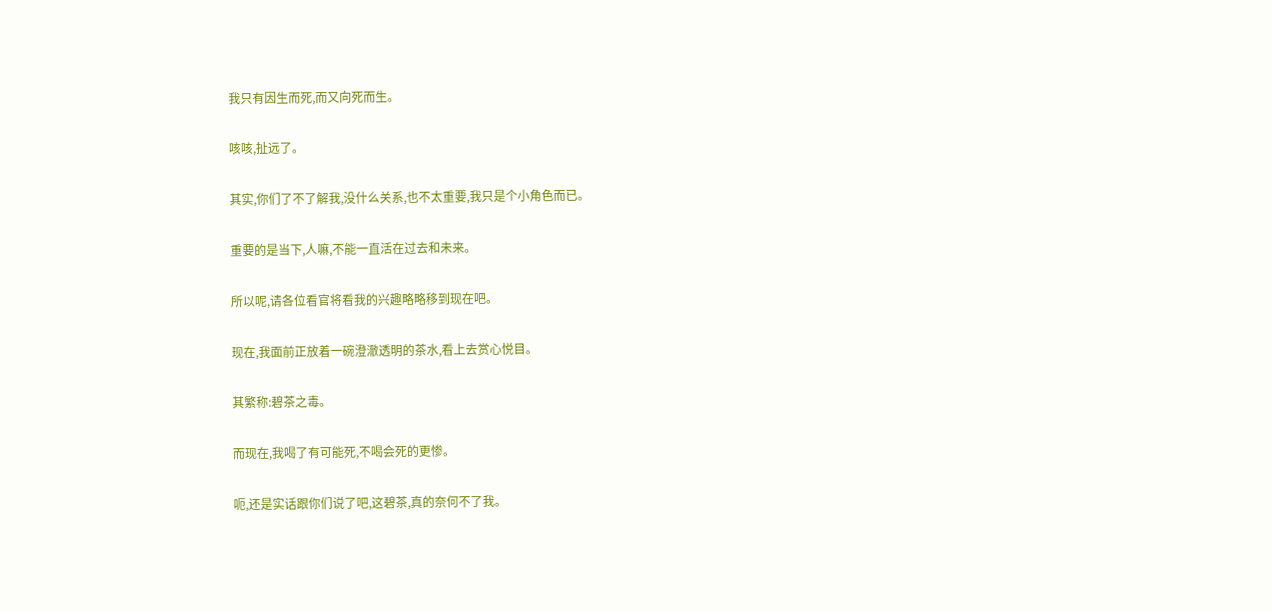我只有因生而死,而又向死而生。

咳咳,扯远了。

其实,你们了不了解我,没什么关系,也不太重要,我只是个小角色而已。

重要的是当下,人嘛,不能一直活在过去和未来。

所以呢,请各位看官将看我的兴趣略略移到现在吧。

现在,我面前正放着一碗澄澈透明的茶水,看上去赏心悦目。

其繁称:碧茶之毒。

而现在,我喝了有可能死,不喝会死的更惨。

呃,还是实话跟你们说了吧,这碧茶,真的奈何不了我。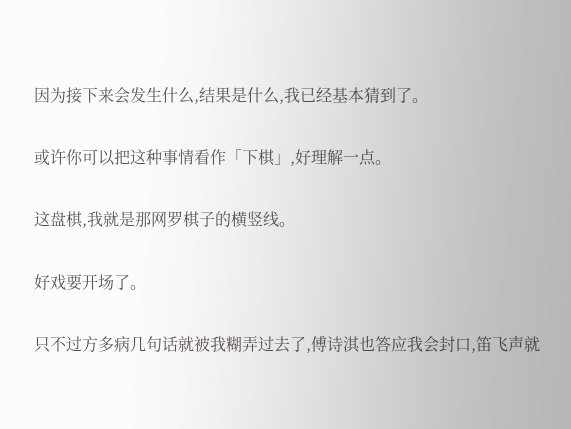因为接下来会发生什么,结果是什么,我已经基本猜到了。

或许你可以把这种事情看作「下棋」,好理解一点。

这盘棋,我就是那网罗棋子的横竖线。

好戏要开场了。

只不过方多病几句话就被我糊弄过去了,傅诗淇也答应我会封口,笛飞声就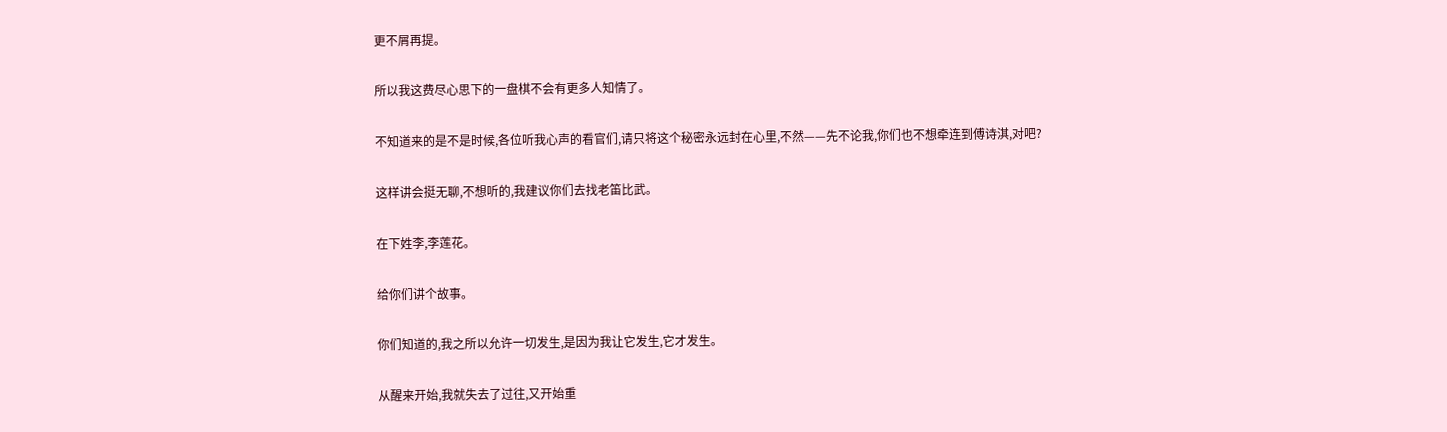更不屑再提。

所以我这费尽心思下的一盘棋不会有更多人知情了。

不知道来的是不是时候,各位听我心声的看官们,请只将这个秘密永远封在心里,不然——先不论我,你们也不想牵连到傅诗淇,对吧?

这样讲会挺无聊,不想听的,我建议你们去找老笛比武。

在下姓李,李莲花。

给你们讲个故事。

你们知道的,我之所以允许一切发生,是因为我让它发生,它才发生。

从醒来开始,我就失去了过往,又开始重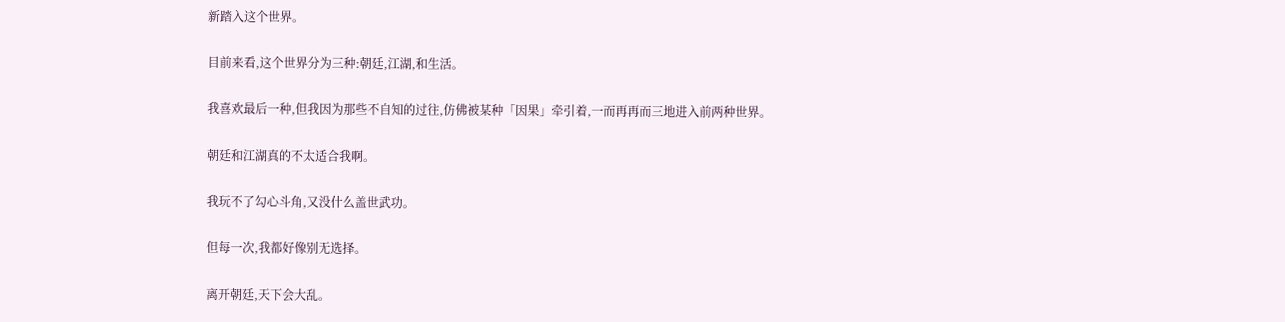新踏入这个世界。

目前来看,这个世界分为三种:朝廷,江湖,和生活。

我喜欢最后一种,但我因为那些不自知的过往,仿佛被某种「因果」牵引着,一而再再而三地进入前两种世界。

朝廷和江湖真的不太适合我啊。

我玩不了勾心斗角,又没什么盖世武功。

但每一次,我都好像别无选择。

离开朝廷,天下会大乱。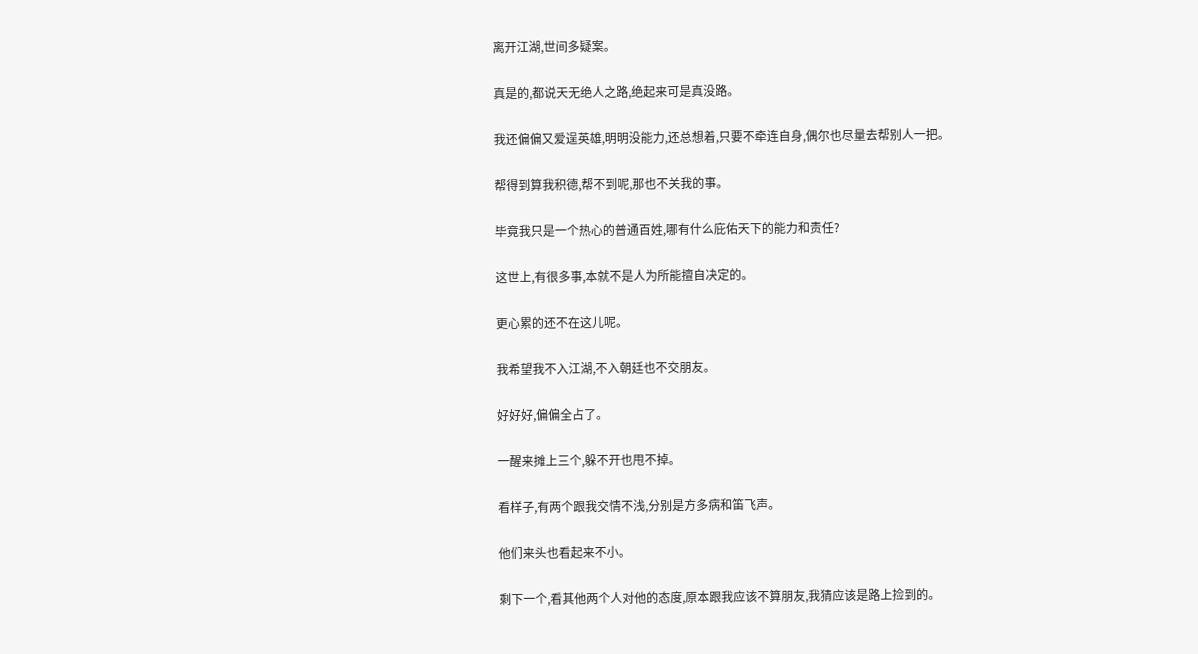离开江湖,世间多疑案。

真是的,都说天无绝人之路,绝起来可是真没路。

我还偏偏又爱逞英雄,明明没能力,还总想着,只要不牵连自身,偶尔也尽量去帮别人一把。

帮得到算我积德,帮不到呢,那也不关我的事。

毕竟我只是一个热心的普通百姓,哪有什么庇佑天下的能力和责任?

这世上,有很多事,本就不是人为所能擅自决定的。

更心累的还不在这儿呢。

我希望我不入江湖,不入朝廷也不交朋友。

好好好,偏偏全占了。

一醒来摊上三个,躲不开也甩不掉。

看样子,有两个跟我交情不浅,分别是方多病和笛飞声。

他们来头也看起来不小。

剩下一个,看其他两个人对他的态度,原本跟我应该不算朋友,我猜应该是路上捡到的。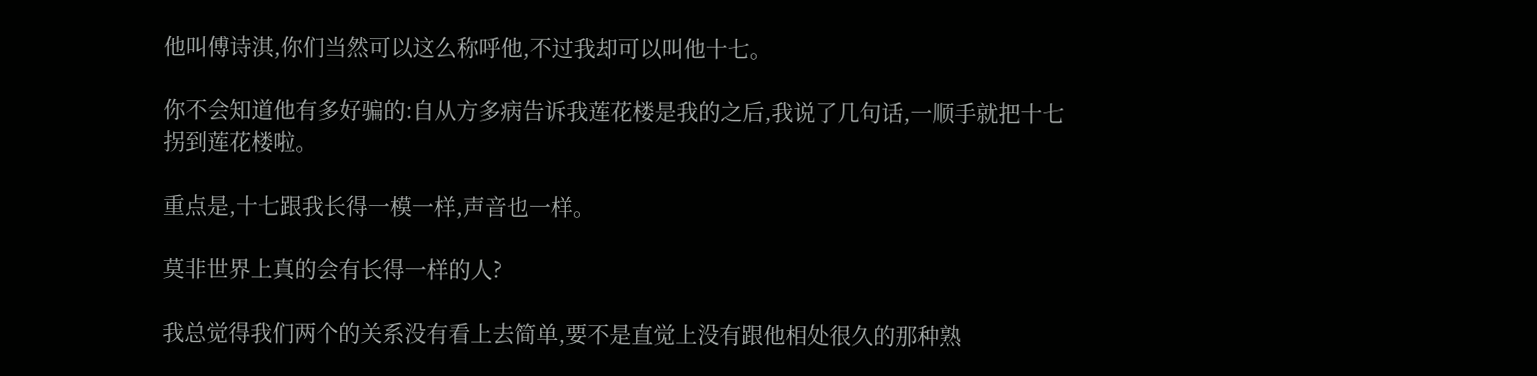他叫傅诗淇,你们当然可以这么称呼他,不过我却可以叫他十七。

你不会知道他有多好骗的:自从方多病告诉我莲花楼是我的之后,我说了几句话,一顺手就把十七拐到莲花楼啦。

重点是,十七跟我长得一模一样,声音也一样。

莫非世界上真的会有长得一样的人?

我总觉得我们两个的关系没有看上去简单,要不是直觉上没有跟他相处很久的那种熟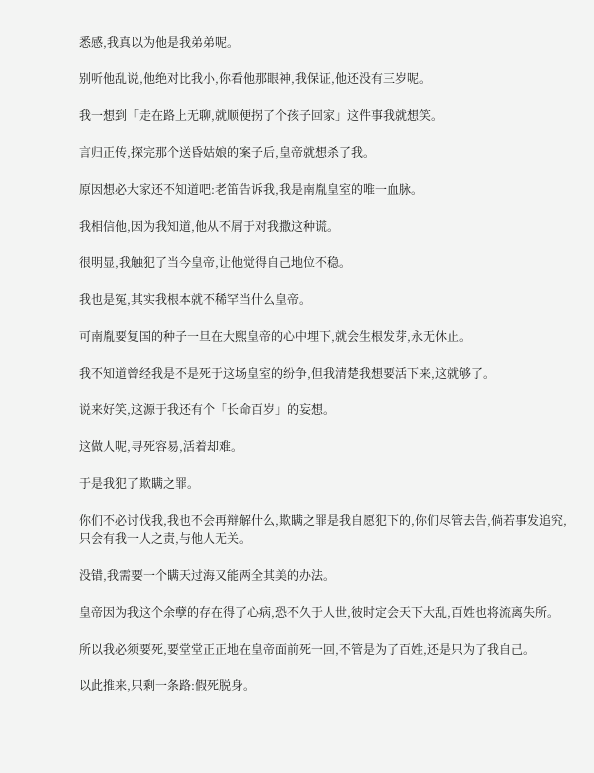悉感,我真以为他是我弟弟呢。

别听他乱说,他绝对比我小,你看他那眼神,我保证,他还没有三岁呢。

我一想到「走在路上无聊,就顺便拐了个孩子回家」这件事我就想笑。

言归正传,探完那个送昏姑娘的案子后,皇帝就想杀了我。

原因想必大家还不知道吧:老笛告诉我,我是南胤皇室的唯一血脉。

我相信他,因为我知道,他从不屑于对我撒这种谎。

很明显,我触犯了当今皇帝,让他觉得自己地位不稳。

我也是冤,其实我根本就不稀罕当什么皇帝。

可南胤要复国的种子一旦在大熙皇帝的心中埋下,就会生根发芽,永无休止。

我不知道曾经我是不是死于这场皇室的纷争,但我清楚我想要活下来,这就够了。

说来好笑,这源于我还有个「长命百岁」的妄想。

这做人呢,寻死容易,活着却难。

于是我犯了欺瞒之罪。

你们不必讨伐我,我也不会再辩解什么,欺瞒之罪是我自愿犯下的,你们尽管去告,倘若事发追究,只会有我一人之责,与他人无关。

没错,我需要一个瞒天过海又能两全其美的办法。

皇帝因为我这个余孽的存在得了心病,恐不久于人世,彼时定会天下大乱,百姓也将流离失所。

所以我必须要死,要堂堂正正地在皇帝面前死一回,不管是为了百姓,还是只为了我自己。

以此推来,只剩一条路:假死脱身。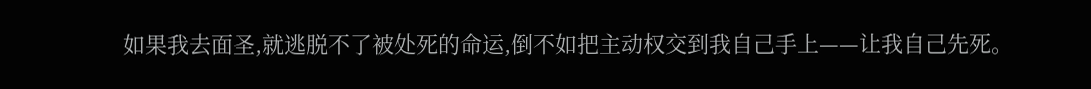如果我去面圣,就逃脱不了被处死的命运,倒不如把主动权交到我自己手上——让我自己先死。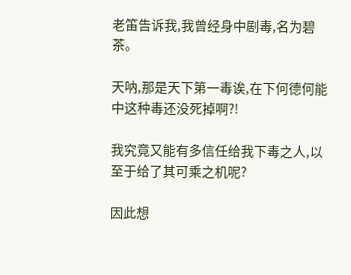老笛告诉我,我曾经身中剧毒,名为碧茶。

天呐,那是天下第一毒诶,在下何德何能中这种毒还没死掉啊?!

我究竟又能有多信任给我下毒之人,以至于给了其可乘之机呢?

因此想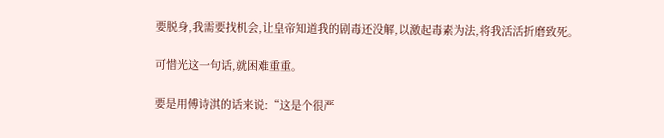要脱身,我需要找机会,让皇帝知道我的剧毒还没解,以激起毒素为法,将我活活折磨致死。

可惜光这一句话,就困难重重。

要是用傅诗淇的话来说:“这是个很严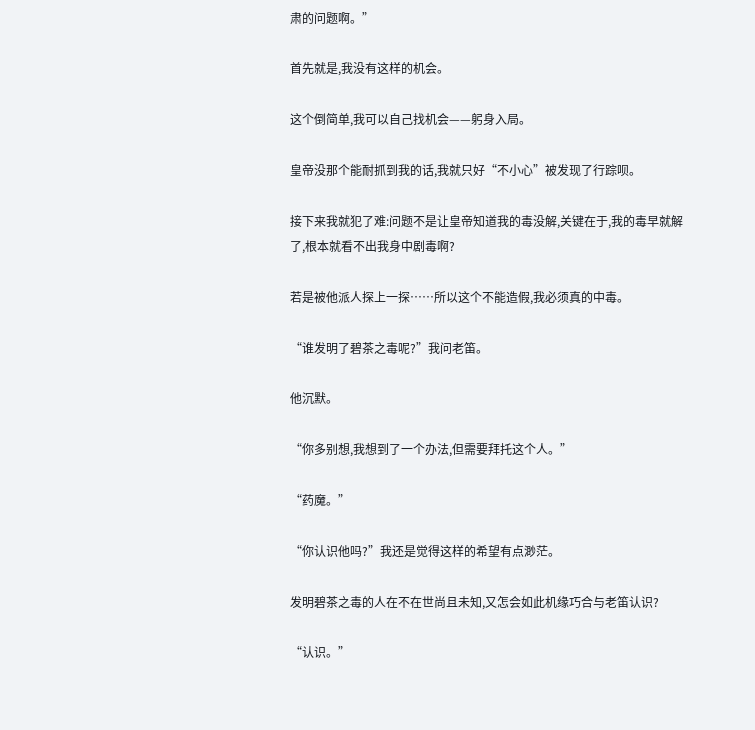肃的问题啊。”

首先就是,我没有这样的机会。

这个倒简单,我可以自己找机会——躬身入局。

皇帝没那个能耐抓到我的话,我就只好“不小心”被发现了行踪呗。

接下来我就犯了难:问题不是让皇帝知道我的毒没解,关键在于,我的毒早就解了,根本就看不出我身中剧毒啊?

若是被他派人探上一探……所以这个不能造假,我必须真的中毒。

“谁发明了碧茶之毒呢?”我问老笛。

他沉默。

“你多别想,我想到了一个办法,但需要拜托这个人。”

“药魔。”

“你认识他吗?”我还是觉得这样的希望有点渺茫。

发明碧茶之毒的人在不在世尚且未知,又怎会如此机缘巧合与老笛认识?

“认识。”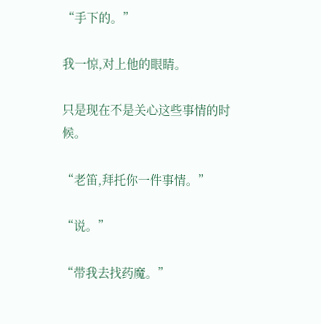“手下的。”

我一惊,对上他的眼睛。

只是现在不是关心这些事情的时候。

“老笛,拜托你一件事情。”

“说。”

“带我去找药魔。”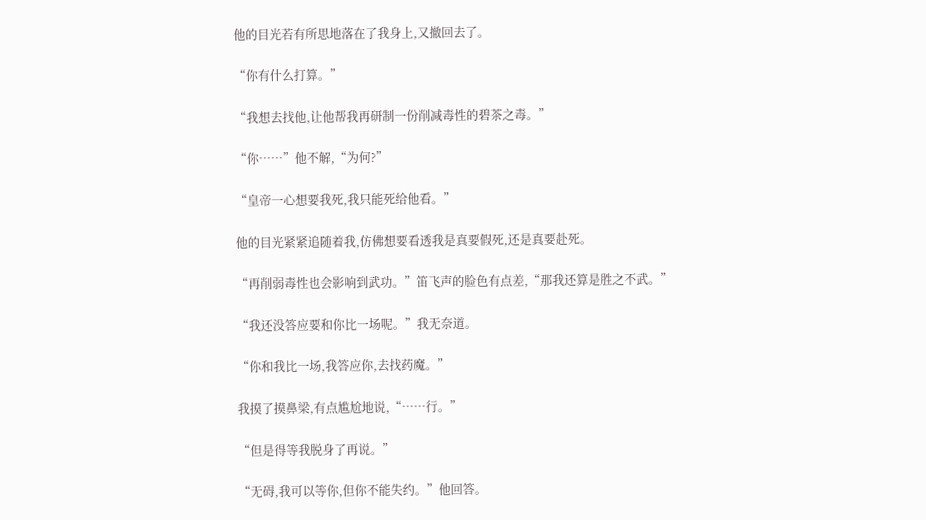他的目光若有所思地落在了我身上,又撤回去了。

“你有什么打算。”

“我想去找他,让他帮我再研制一份削减毒性的碧茶之毒。”

“你……”他不解,“为何?”

“皇帝一心想要我死,我只能死给他看。”

他的目光紧紧追随着我,仿佛想要看透我是真要假死,还是真要赴死。

“再削弱毒性也会影响到武功。”笛飞声的脸色有点差,“那我还算是胜之不武。”

“我还没答应要和你比一场呢。”我无奈道。

“你和我比一场,我答应你,去找药魔。”

我摸了摸鼻梁,有点尴尬地说,“……行。”

“但是得等我脱身了再说。”

“无碍,我可以等你,但你不能失约。”他回答。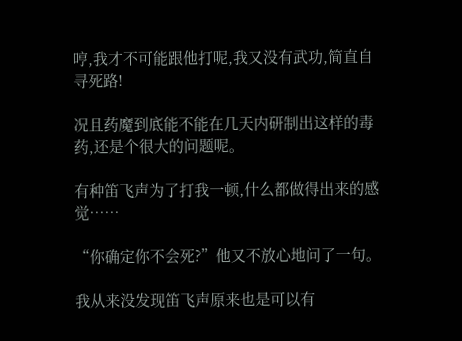哼,我才不可能跟他打呢,我又没有武功,简直自寻死路!

况且药魔到底能不能在几天内研制出这样的毒药,还是个很大的问题呢。

有种笛飞声为了打我一顿,什么都做得出来的感觉……

“你确定你不会死?”他又不放心地问了一句。

我从来没发现笛飞声原来也是可以有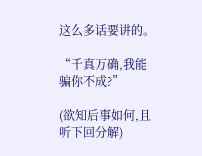这么多话要讲的。

“千真万确,我能骗你不成?”

(欲知后事如何,且听下回分解)